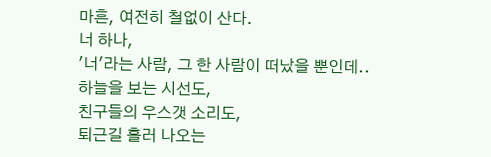마흔, 여전히 철없이 산다.
너 하나,
'너'라는 사람, 그 한 사람이 떠났을 뿐인데..
하늘을 보는 시선도,
친구들의 우스갯 소리도,
퇴근길 흘러 나오는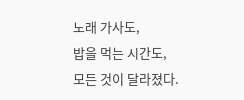노래 가사도,
밥을 먹는 시간도,
모든 것이 달라졌다.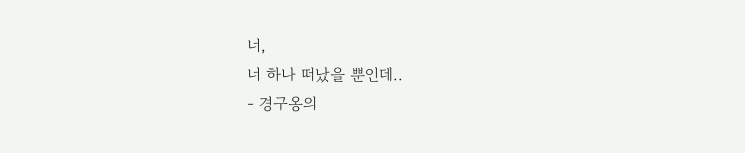너,
너 하나 떠났을 뿐인데..
- 경구옹의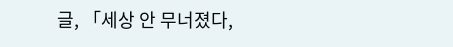글, 「세상 안 무너졌다,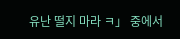유난 떨지 마라 ㅋ」 중에서